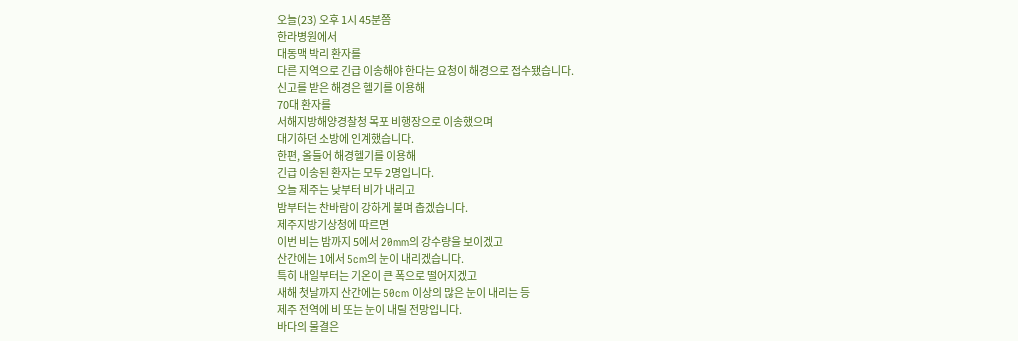오늘(23) 오후 1시 45분쯤
한라병원에서
대동맥 박리 환자를
다른 지역으로 긴급 이송해야 한다는 요청이 해경으로 접수됐습니다.
신고를 받은 해경은 헬기를 이용해
70대 환자를
서해지방해양경찰청 목포 비행장으로 이송했으며
대기하던 소방에 인계했습니다.
한편, 올들어 해경헬기를 이용해
긴급 이송된 환자는 모두 2명입니다.
오늘 제주는 낮부터 비가 내리고
밤부터는 찬바람이 강하게 불며 춥겠습니다.
제주지방기상청에 따르면
이번 비는 밤까지 5에서 20mm의 강수량을 보이겠고
산간에는 1에서 5cm의 눈이 내리겠습니다.
특히 내일부터는 기온이 큰 폭으로 떨어지겠고
새해 첫날까지 산간에는 50cm 이상의 많은 눈이 내리는 등
제주 전역에 비 또는 눈이 내릴 전망입니다.
바다의 물결은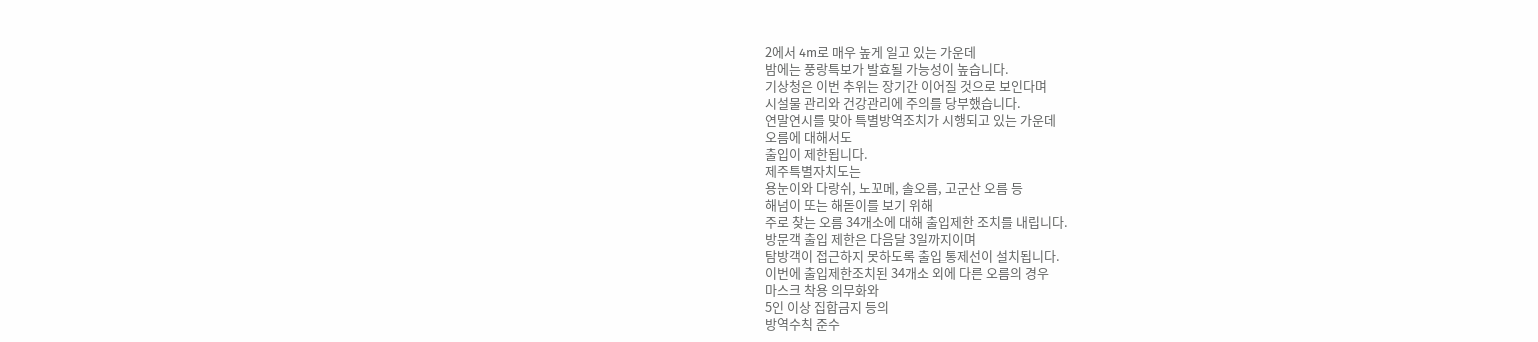2에서 4m로 매우 높게 일고 있는 가운데
밤에는 풍랑특보가 발효될 가능성이 높습니다.
기상청은 이번 추위는 장기간 이어질 것으로 보인다며
시설물 관리와 건강관리에 주의를 당부했습니다.
연말연시를 맞아 특별방역조치가 시행되고 있는 가운데
오름에 대해서도
출입이 제한됩니다.
제주특별자치도는
용눈이와 다랑쉬, 노꼬메, 솔오름, 고군산 오름 등
해넘이 또는 해돋이를 보기 위해
주로 찾는 오름 34개소에 대해 출입제한 조치를 내립니다.
방문객 출입 제한은 다음달 3일까지이며
탐방객이 접근하지 못하도록 출입 통제선이 설치됩니다.
이번에 출입제한조치된 34개소 외에 다른 오름의 경우
마스크 착용 의무화와
5인 이상 집합금지 등의
방역수칙 준수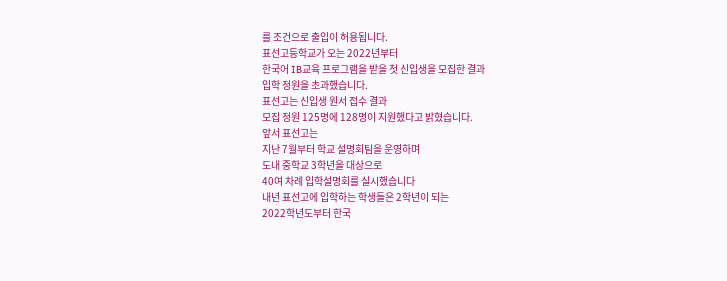를 조건으로 출입이 허용됩니다.
표선고등학교가 오는 2022년부터
한국어 IB교육 프로그램을 받을 첫 신입생을 모집한 결과
입학 정원을 초과했습니다.
표선고는 신입생 원서 접수 결과
모집 정원 125명에 128명이 지원했다고 밝혔습니다.
앞서 표선고는
지난 7월부터 학교 설명회팀을 운영하며
도내 중학교 3학년을 대상으로
40여 차례 입학설명회를 실시했습니다
내년 표선고에 입학하는 학생들은 2학년이 되는
2022학년도부터 한국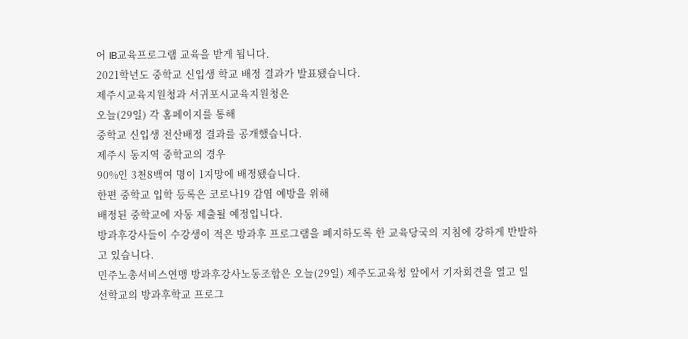어 IB교육프로그램 교육을 받게 됩니다.
2021학년도 중학교 신입생 학교 배정 결과가 발표됐습니다.
제주시교육지원청과 서귀포시교육지원청은
오늘(29일) 각 홈페이지를 통해
중학교 신입생 전산배정 결과를 공개했습니다.
제주시 동지역 중학교의 경우
90%인 3천8백여 명이 1지망에 배정됐습니다.
한편 중학교 입학 등록은 코로나19 감염 예방을 위해
배정된 중학교에 자동 제출될 예정입니다.
방과후강사들이 수강생이 적은 방과후 프로그램을 폐지하도록 한 교육당국의 지침에 강하게 반발하고 있습니다.
민주노총서비스연맹 방과후강사노동조합은 오늘(29일) 제주도교육청 앞에서 기자회견을 열고 일선학교의 방과후학교 프로그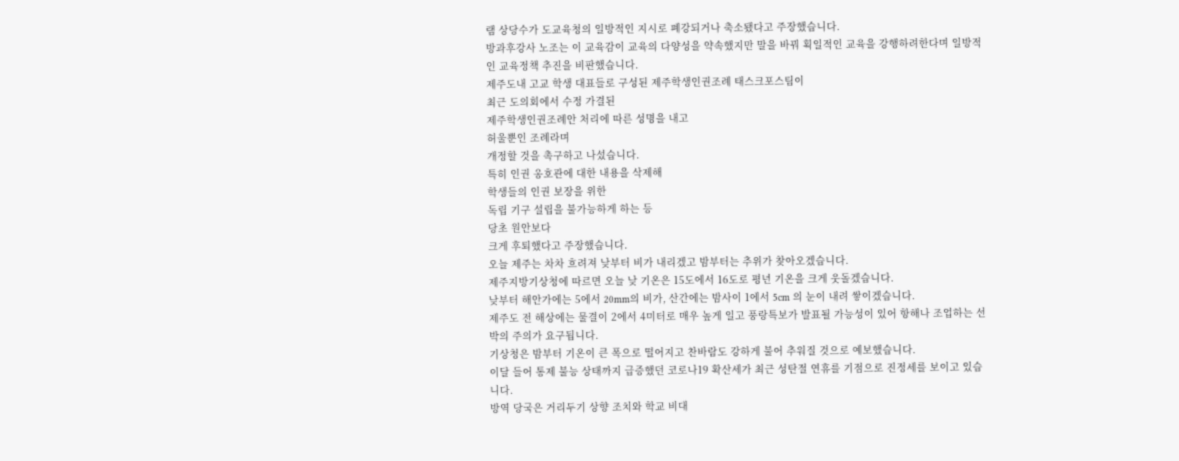램 상당수가 도교육청의 일방적인 지시로 폐강되거나 축소됐다고 주장했습니다.
방과후강사 노조는 이 교육감이 교육의 다양성을 약속했지만 말을 바꿔 획일적인 교육을 강행하려한다며 일방적인 교육정책 추진을 비판했습니다.
제주도내 고교 학생 대표들로 구성된 제주학생인권조례 태스크포스팀이
최근 도의회에서 수정 가결된
제주학생인권조례안 처리에 따른 성명을 내고
허울뿐인 조례라며
개정할 것을 촉구하고 나섰습니다.
특히 인권 옹호관에 대한 내용을 삭제해
학생들의 인권 보장을 위한
독립 기구 설립을 불가능하게 하는 등
당초 원안보다
크게 후퇴했다고 주장했습니다.
오늘 제주는 차차 흐려져 낮부터 비가 내리겠고 밤부터는 추위가 찾아오겠습니다.
제주지방기상청에 따르면 오늘 낮 기온은 15도에서 16도로 평년 기온을 크게 웃돌겠습니다.
낮부터 해안가에는 5에서 20mm의 비가, 산간에는 밤사이 1에서 5cm 의 눈이 내려 쌓이겠습니다.
제주도 전 해상에는 물결이 2에서 4미터로 매우 높게 일고 풍랑특보가 발표될 가능성이 있어 항해나 조업하는 선박의 주의가 요구됩니다.
기상청은 밤부터 기온이 큰 폭으로 떨어지고 찬바람도 강하게 불어 추워질 것으로 예보했습니다.
이달 들어 통제 불능 상태까지 급증했던 코로나19 확산세가 최근 성탄절 연휴를 기점으로 진정세를 보이고 있습니다.
방역 당국은 거리두기 상향 조치와 학교 비대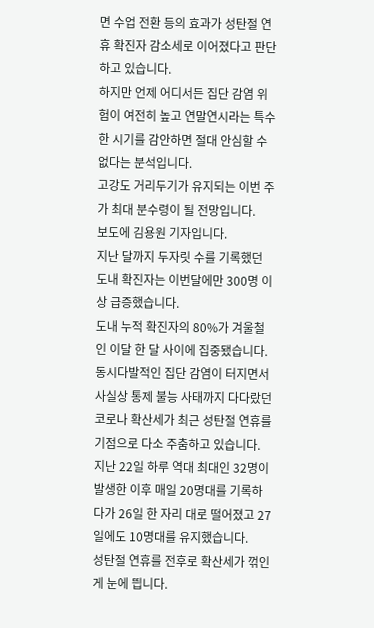면 수업 전환 등의 효과가 성탄절 연휴 확진자 감소세로 이어졌다고 판단하고 있습니다.
하지만 언제 어디서든 집단 감염 위험이 여전히 높고 연말연시라는 특수한 시기를 감안하면 절대 안심할 수 없다는 분석입니다.
고강도 거리두기가 유지되는 이번 주가 최대 분수령이 될 전망입니다.
보도에 김용원 기자입니다.
지난 달까지 두자릿 수를 기록했던 도내 확진자는 이번달에만 300명 이상 급증했습니다.
도내 누적 확진자의 80%가 겨울철인 이달 한 달 사이에 집중됐습니다.
동시다발적인 집단 감염이 터지면서 사실상 통제 불능 사태까지 다다랐던 코로나 확산세가 최근 성탄절 연휴를 기점으로 다소 주춤하고 있습니다.
지난 22일 하루 역대 최대인 32명이 발생한 이후 매일 20명대를 기록하다가 26일 한 자리 대로 떨어졌고 27일에도 10명대를 유지했습니다.
성탄절 연휴를 전후로 확산세가 꺾인게 눈에 띕니다.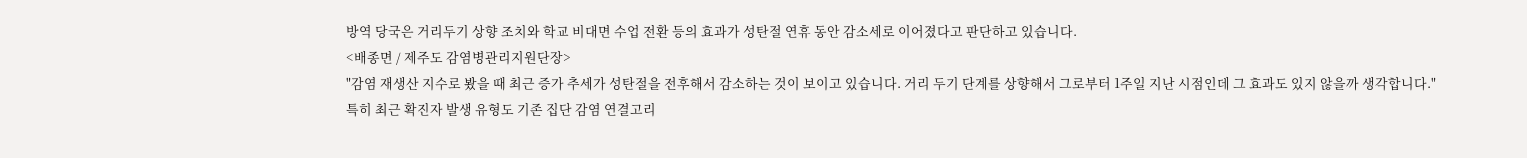방역 당국은 거리두기 상향 조치와 학교 비대면 수업 전환 등의 효과가 성탄절 연휴 동안 감소세로 이어졌다고 판단하고 있습니다.
<배종면 / 제주도 감염병관리지원단장>
"감염 재생산 지수로 봤을 때 최근 증가 추세가 성탄절을 전후해서 감소하는 것이 보이고 있습니다. 거리 두기 단계를 상향해서 그로부터 1주일 지난 시점인데 그 효과도 있지 않을까 생각합니다."
특히 최근 확진자 발생 유형도 기존 집단 감염 연결고리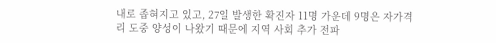내로 좁혀지고 있고, 27일 발생한 확진자 11명 가운데 9명은 자가격리 도중 양성이 나왔기 때문에 지역 사회 추가 전파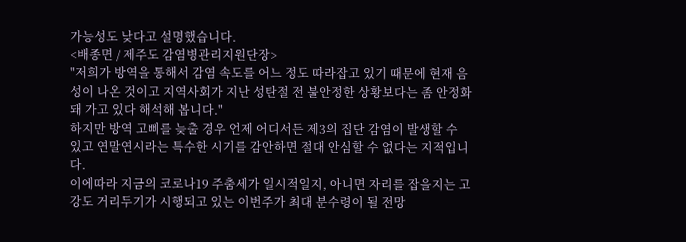가능성도 낮다고 설명했습니다.
<배종면 / 제주도 감염병관리지원단장>
"저희가 방역을 통해서 감염 속도를 어느 정도 따라잡고 있기 때문에 현재 음성이 나온 것이고 지역사회가 지난 성탄절 전 불안정한 상황보다는 좀 안정화돼 가고 있다 해석해 봅니다."
하지만 방역 고삐를 늦출 경우 언제 어디서든 제3의 집단 감염이 발생할 수 있고 연말연시라는 특수한 시기를 감안하면 절대 안심할 수 없다는 지적입니다.
이에따라 지금의 코로나19 주춤세가 일시적일지, 아니면 자리를 잡을지는 고강도 거리두기가 시행되고 있는 이번주가 최대 분수령이 될 전망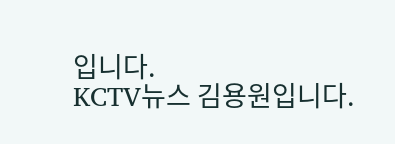입니다.
KCTV뉴스 김용원입니다.